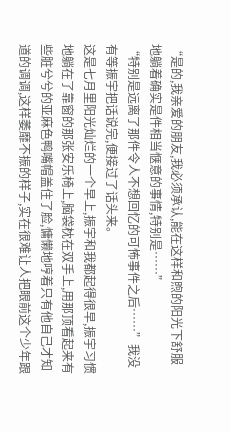“是的,我亲爱的朋友,我必须承认,能在这样和煦的阳光下舒服地躺着确实是件相当惬意的事情,特别是……”
“特别是远离了那件令人不想回忆的可怖事件之后……”我没有等振宇把话说完,便接过了话头来。
这是七月里阳光灿烂的一个早上,振宇和我都起得很早,振宇习惯地躺在了靠窗的那张安乐椅上,脑袋枕在双手上,用那顶看起来有些脏兮兮的亚麻色鸭嘴帽盖住了脸,慵懒地哼着只有他自己才知道的调调,这样萎靡不振的样子,实在很难让人把眼前这个少年跟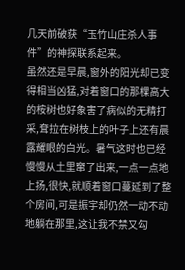几天前破获“玉竹山庄杀人事件”的神探联系起来。
虽然还是早晨,窗外的阳光却已变得相当凶猛,对着窗口的那棵高大的桉树也好象害了病似的无精打采,耷拉在树枝上的叶子上还有晨露耀眼的白光。暑气这时也已经慢慢从土里窜了出来,一点一点地上扬,很快,就顺着窗口蔓延到了整个房间,可是振宇却仍然一动不动地躺在那里,这让我不禁又勾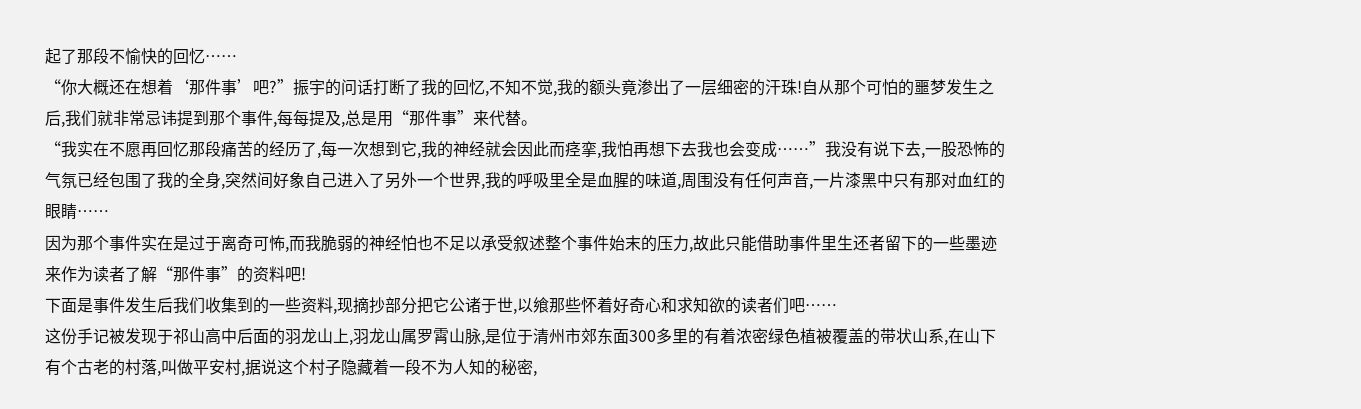起了那段不愉快的回忆……
“你大概还在想着‘那件事’吧?”振宇的问话打断了我的回忆,不知不觉,我的额头竟渗出了一层细密的汗珠!自从那个可怕的噩梦发生之后,我们就非常忌讳提到那个事件,每每提及,总是用“那件事”来代替。
“我实在不愿再回忆那段痛苦的经历了,每一次想到它,我的神经就会因此而痉挛,我怕再想下去我也会变成……”我没有说下去,一股恐怖的气氛已经包围了我的全身,突然间好象自己进入了另外一个世界,我的呼吸里全是血腥的味道,周围没有任何声音,一片漆黑中只有那对血红的眼睛……
因为那个事件实在是过于离奇可怖,而我脆弱的神经怕也不足以承受叙述整个事件始末的压力,故此只能借助事件里生还者留下的一些墨迹来作为读者了解“那件事”的资料吧!
下面是事件发生后我们收集到的一些资料,现摘抄部分把它公诸于世,以飨那些怀着好奇心和求知欲的读者们吧……
这份手记被发现于祁山高中后面的羽龙山上,羽龙山属罗霄山脉,是位于清州市郊东面300多里的有着浓密绿色植被覆盖的带状山系,在山下有个古老的村落,叫做平安村,据说这个村子隐藏着一段不为人知的秘密,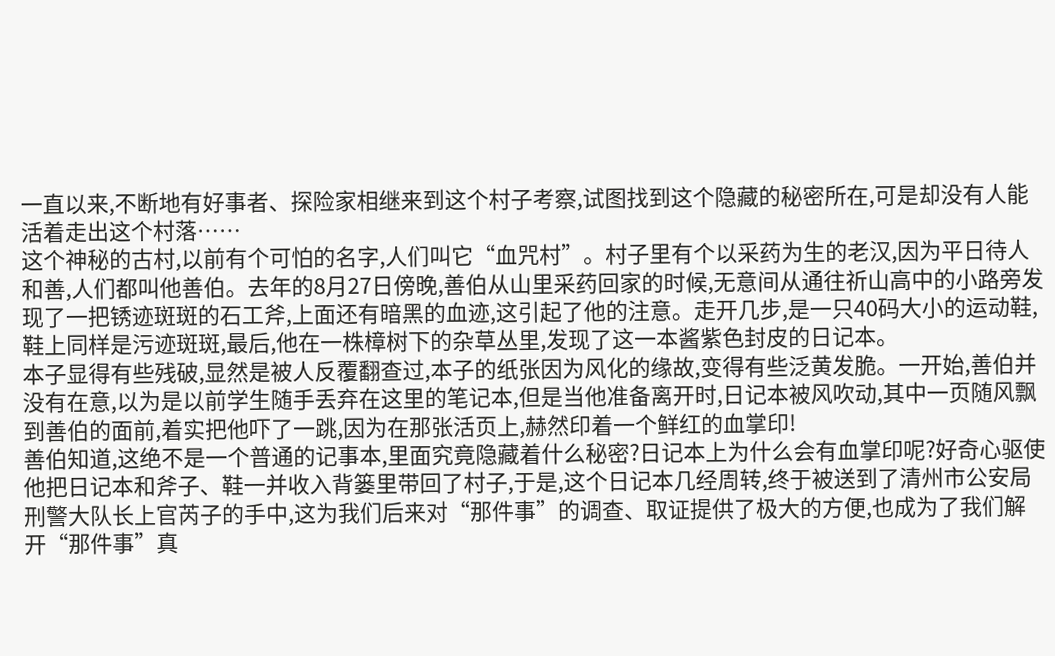一直以来,不断地有好事者、探险家相继来到这个村子考察,试图找到这个隐藏的秘密所在,可是却没有人能活着走出这个村落……
这个神秘的古村,以前有个可怕的名字,人们叫它“血咒村”。村子里有个以采药为生的老汉,因为平日待人和善,人们都叫他善伯。去年的8月27日傍晚,善伯从山里采药回家的时候,无意间从通往祈山高中的小路旁发现了一把锈迹斑斑的石工斧,上面还有暗黑的血迹,这引起了他的注意。走开几步,是一只40码大小的运动鞋,鞋上同样是污迹斑斑,最后,他在一株樟树下的杂草丛里,发现了这一本酱紫色封皮的日记本。
本子显得有些残破,显然是被人反覆翻查过,本子的纸张因为风化的缘故,变得有些泛黄发脆。一开始,善伯并没有在意,以为是以前学生随手丢弃在这里的笔记本,但是当他准备离开时,日记本被风吹动,其中一页随风飘到善伯的面前,着实把他吓了一跳,因为在那张活页上,赫然印着一个鲜红的血掌印!
善伯知道,这绝不是一个普通的记事本,里面究竟隐藏着什么秘密?日记本上为什么会有血掌印呢?好奇心驱使他把日记本和斧子、鞋一并收入背篓里带回了村子,于是,这个日记本几经周转,终于被送到了清州市公安局刑警大队长上官芮子的手中,这为我们后来对“那件事”的调查、取证提供了极大的方便,也成为了我们解开“那件事”真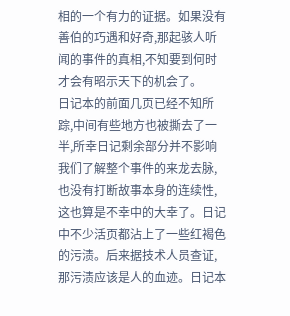相的一个有力的证据。如果没有善伯的巧遇和好奇,那起骇人听闻的事件的真相,不知要到何时才会有昭示天下的机会了。
日记本的前面几页已经不知所踪,中间有些地方也被撕去了一半,所幸日记剩余部分并不影响我们了解整个事件的来龙去脉,也没有打断故事本身的连续性,这也算是不幸中的大幸了。日记中不少活页都沾上了一些红褐色的污渍。后来据技术人员查证,那污渍应该是人的血迹。日记本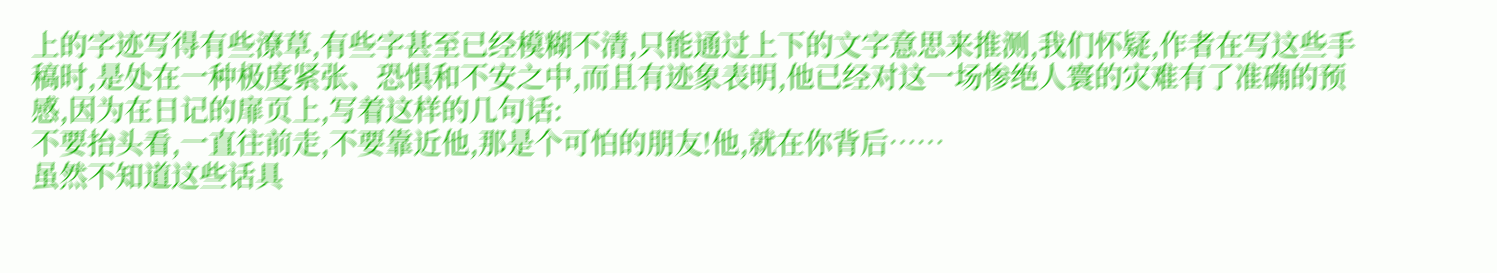上的字迹写得有些潦草,有些字甚至已经模糊不清,只能通过上下的文字意思来推测,我们怀疑,作者在写这些手稿时,是处在一种极度紧张、恐惧和不安之中,而且有迹象表明,他已经对这一场惨绝人寰的灾难有了准确的预感,因为在日记的扉页上,写着这样的几句话:
不要抬头看,一直往前走,不要靠近他,那是个可怕的朋友!他,就在你背后……
虽然不知道这些话具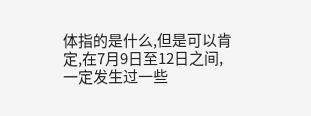体指的是什么,但是可以肯定,在7月9日至12日之间,一定发生过一些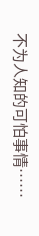不为人知的可怕事情……